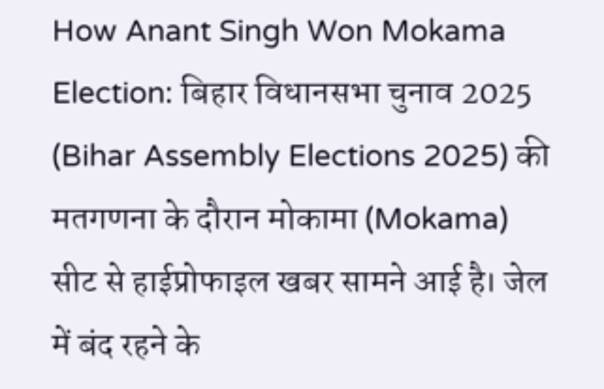How Anant Singh Won Mokama Election: बिहार विधानसभा चुनाव 2025 (Bihar Assembly Elections 2025) की मतगणना के दौरान मोकामा (Mokama) सीट से हाईप्रोफाइल खबर सामने आई है। जेल में बंद रहने के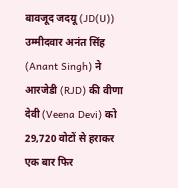बावजूद जदयू (JD(U)) उम्मीदवार अनंत सिंह (Anant Singh) ने आरजेडी (RJD) की वीणा देवी (Veena Devi) को 29,720 वोटों से हराकर एक बार फिर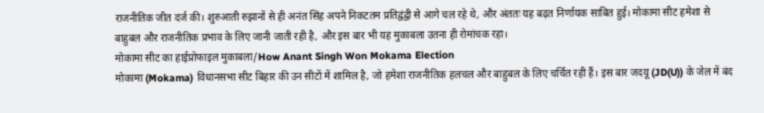राजनीतिक जीत दर्ज की। शुरुआती रुझानों से ही अनंत सिंह अपने निकटतम प्रतिद्वंद्वी से आगे चल रहे थे, और अंततः यह बढ़त निर्णायक साबित हुई। मोकामा सीट हमेशा से बाहुबल और राजनीतिक प्रभाव के लिए जानी जाती रही है, और इस बार भी यह मुकाबला उतना ही रोमांचक रहा।
मोकामा सीट का हाईप्रोफाइल मुकाबला/How Anant Singh Won Mokama Election
मोकामा (Mokama) विधानसभा सीट बिहार की उन सीटों में शामिल है, जो हमेशा राजनीतिक हलचल और बाहुबल के लिए चर्चित रही हैं। इस बार जदयू (JD(U)) के जेल में बंद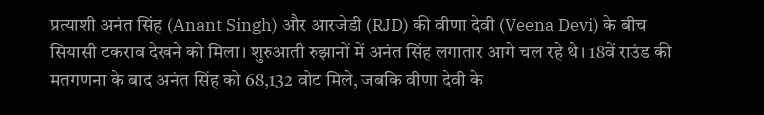प्रत्याशी अनंत सिंह (Anant Singh) और आरजेडी (RJD) की वीणा देवी (Veena Devi) के बीच सियासी टकराव देखने को मिला। शुरुआती रुझानों में अनंत सिंह लगातार आगे चल रहे थे। 18वें राउंड की मतगणना के बाद अनंत सिंह को 68,132 वोट मिले, जबकि वीणा देवी के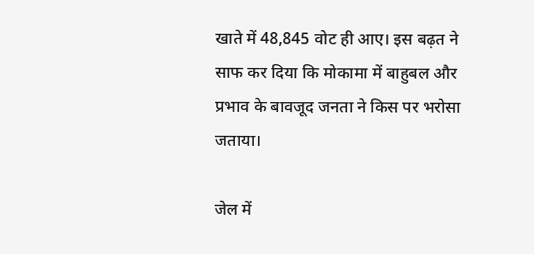खाते में 48,845 वोट ही आए। इस बढ़त ने साफ कर दिया कि मोकामा में बाहुबल और प्रभाव के बावजूद जनता ने किस पर भरोसा जताया।

जेल में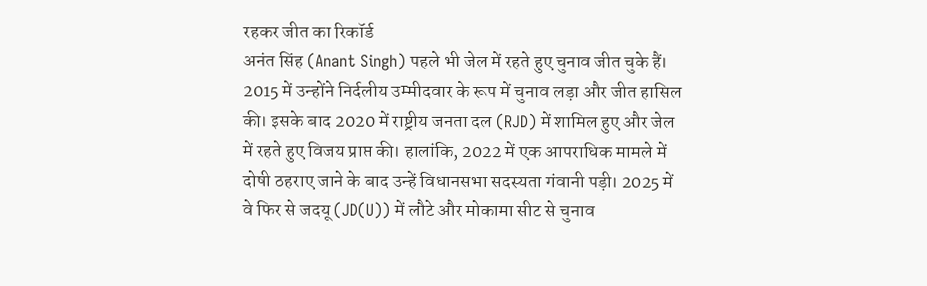रहकर जीत का रिकॉर्ड
अनंत सिंह (Anant Singh) पहले भी जेल में रहते हुए चुनाव जीत चुके हैं। 2015 में उन्होंने निर्दलीय उम्मीदवार के रूप में चुनाव लड़ा और जीत हासिल की। इसके बाद 2020 में राष्ट्रीय जनता दल (RJD) में शामिल हुए और जेल में रहते हुए विजय प्राप्त की। हालांकि, 2022 में एक आपराधिक मामले में दोषी ठहराए जाने के बाद उन्हें विधानसभा सदस्यता गंवानी पड़ी। 2025 में वे फिर से जदयू (JD(U)) में लौटे और मोकामा सीट से चुनाव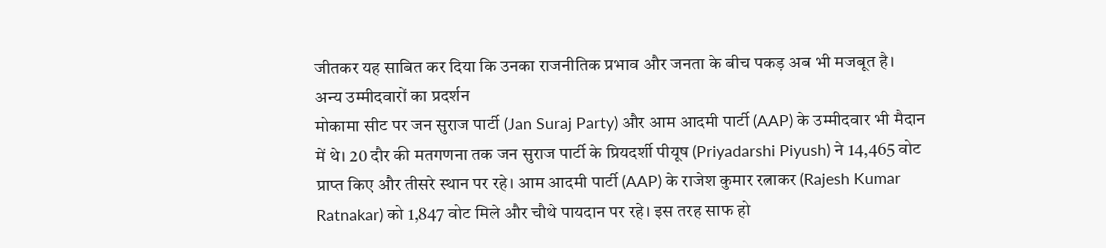जीतकर यह साबित कर दिया कि उनका राजनीतिक प्रभाव और जनता के बीच पकड़ अब भी मजबूत है।
अन्य उम्मीदवारों का प्रदर्शन
मोकामा सीट पर जन सुराज पार्टी (Jan Suraj Party) और आम आदमी पार्टी (AAP) के उम्मीदवार भी मैदान में थे। 20 दौर की मतगणना तक जन सुराज पार्टी के प्रियदर्शी पीयूष (Priyadarshi Piyush) ने 14,465 वोट प्राप्त किए और तीसरे स्थान पर रहे। आम आदमी पार्टी (AAP) के राजेश कुमार रत्नाकर (Rajesh Kumar Ratnakar) को 1,847 वोट मिले और चौथे पायदान पर रहे। इस तरह साफ हो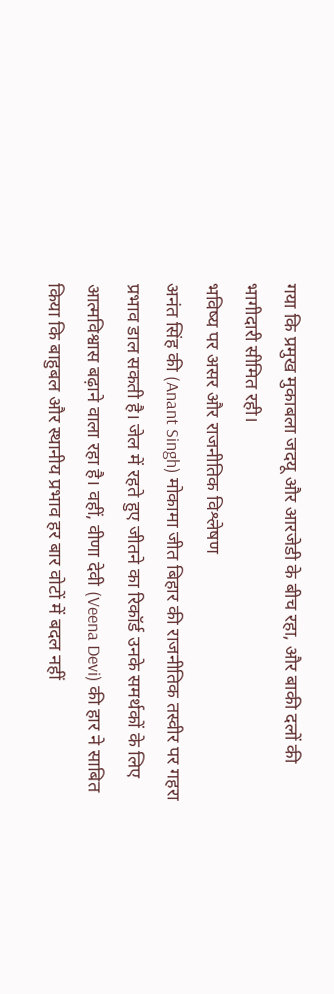गया कि प्रमुख मुकाबला जदयू और आरजेडी के बीच रहा, और बाकी दलों की भागीदारी सीमित रही।
भविष्य पर असर और राजनीतिक विश्लेषण
अनंत सिंह की (Anant Singh) मोकामा जीत बिहार की राजनीतिक तस्वीर पर गहरा प्रभाव डाल सकती है। जेल में रहते हुए जीतने का रिकॉर्ड उनके समर्थकों के लिए आत्मविश्वास बढ़ाने वाला रहा है। वहीं, वीणा देवी (Veena Devi) की हार ने साबित किया कि बाहुबल और स्थानीय प्रभाव हर बार वोटों में बदल नहीं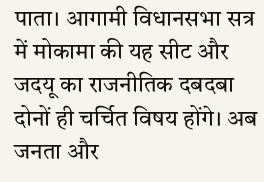पाता। आगामी विधानसभा सत्र में मोकामा की यह सीट और जदयू का राजनीतिक दबदबा दोनों ही चर्चित विषय होंगे। अब जनता और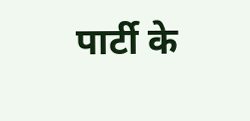पार्टी के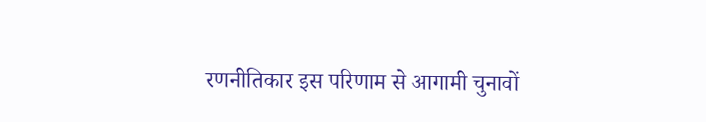रणनीतिकार इस परिणाम से आगामी चुनावों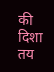की दिशा तय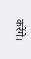करेंगे।